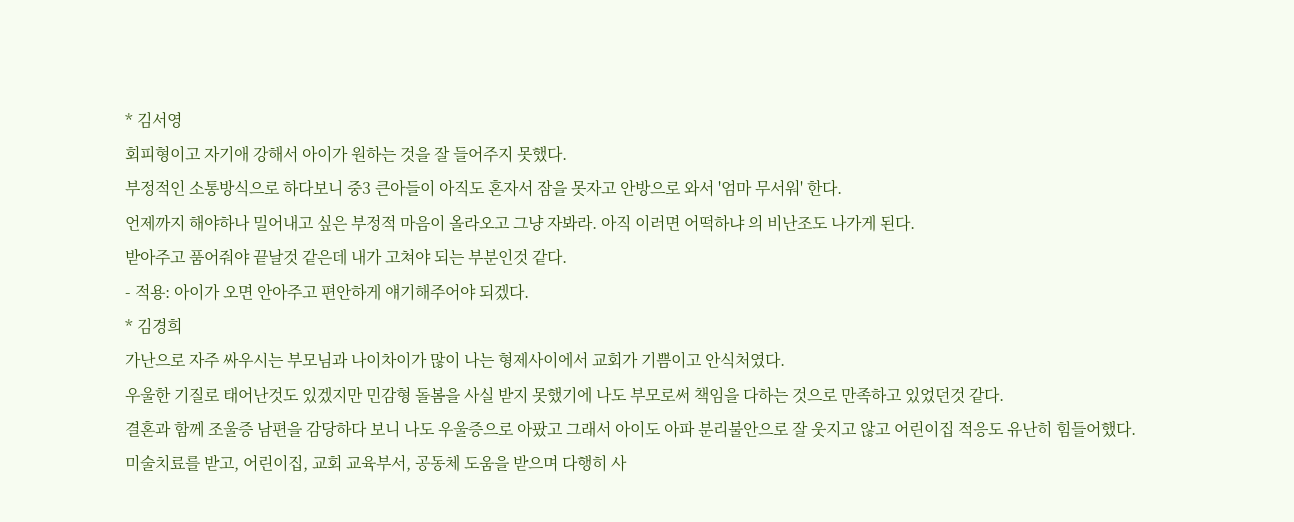* 김서영
회피형이고 자기애 강해서 아이가 원하는 것을 잘 들어주지 못했다.
부정적인 소통방식으로 하다보니 중3 큰아들이 아직도 혼자서 잠을 못자고 안방으로 와서 '엄마 무서워' 한다.
언제까지 해야하나 밀어내고 싶은 부정적 마음이 올라오고 그냥 자봐라. 아직 이러면 어떡하냐 의 비난조도 나가게 된다.
받아주고 품어줘야 끝날것 같은데 내가 고쳐야 되는 부분인것 같다.
- 적용: 아이가 오면 안아주고 편안하게 얘기해주어야 되겠다.
* 김경희
가난으로 자주 싸우시는 부모님과 나이차이가 많이 나는 형제사이에서 교회가 기쁨이고 안식처였다.
우울한 기질로 태어난것도 있겠지만 민감형 돌봄을 사실 받지 못했기에 나도 부모로써 책임을 다하는 것으로 만족하고 있었던것 같다.
결혼과 함께 조울증 남편을 감당하다 보니 나도 우울증으로 아팠고 그래서 아이도 아파 분리불안으로 잘 웃지고 않고 어린이집 적응도 유난히 힘들어했다.
미술치료를 받고, 어린이집, 교회 교육부서, 공동체 도움을 받으며 다행히 사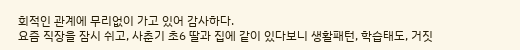회적인 관계에 무리없이 가고 있어 감사하다.
요즘 직장을 잠시 쉬고, 사춘기 초6 딸과 집에 같이 있다보니 생활패턴, 학습태도, 거짓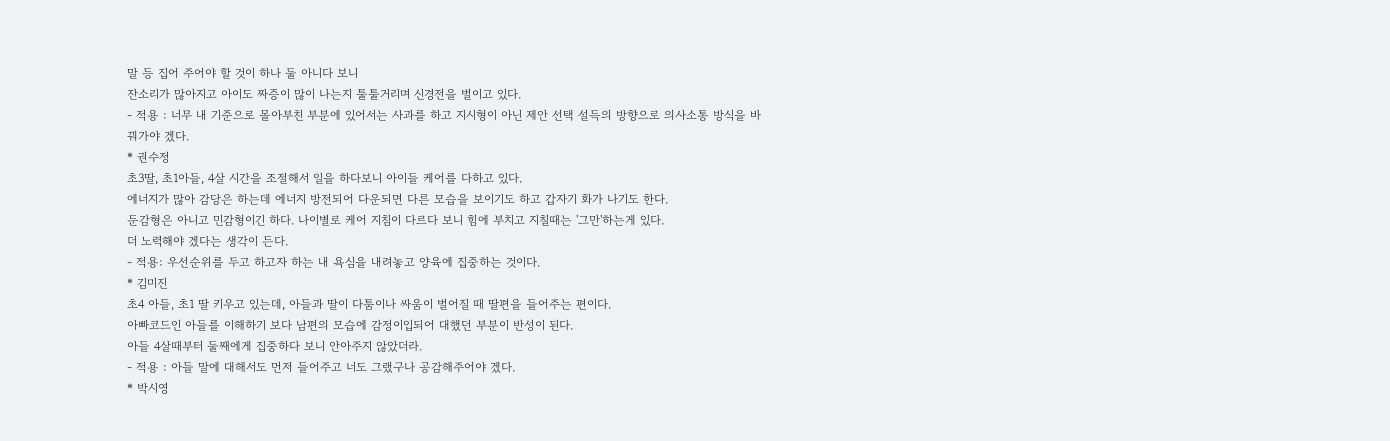말 등 집어 주어야 할 것이 하나 둘 아니다 보니
잔소리가 많아지고 아이도 짜증이 많이 나는지 툴툴거리며 신경전을 벌이고 있다.
- 적용 : 너무 내 기준으로 몰아부친 부분에 있어서는 사과를 하고 지시형이 아닌 제안 선택 설득의 방향으로 의사소통 방식을 바꿔가야 겠다.
* 권수정
초3딸, 초1아들, 4살 시간을 조절해서 일을 하다보니 아이들 케어를 다하고 있다.
에너지가 많아 감당은 하는데 에너지 방전되어 다운되면 다른 모습을 보이기도 하고 갑자기 화가 나기도 한다.
둔감형은 아니고 민감형이긴 하다. 나이별로 케어 지침이 다르다 보니 힘에 부치고 지칠때는 '그만'하는게 있다.
더 노력해야 겠다는 생각이 든다.
- 적용: 우선순위를 두고 하고자 하는 내 욕심을 내려놓고 양육에 집중하는 것이다.
* 김미진
초4 아들, 초1 딸 키우고 있는데, 아들과 딸이 다툼이나 싸움이 벌어질 때 딸편을 들어주는 편이다.
아빠코드인 아들를 이해하기 보다 남편의 모습에 감정이입되어 대했던 부분이 반성이 된다.
아들 4살때부터 둘째에게 집중하다 보니 안아주지 않았더라.
- 적용 : 아들 말에 대해서도 먼저 들어주고 너도 그랬구나 공감해주어야 겠다.
* 박시영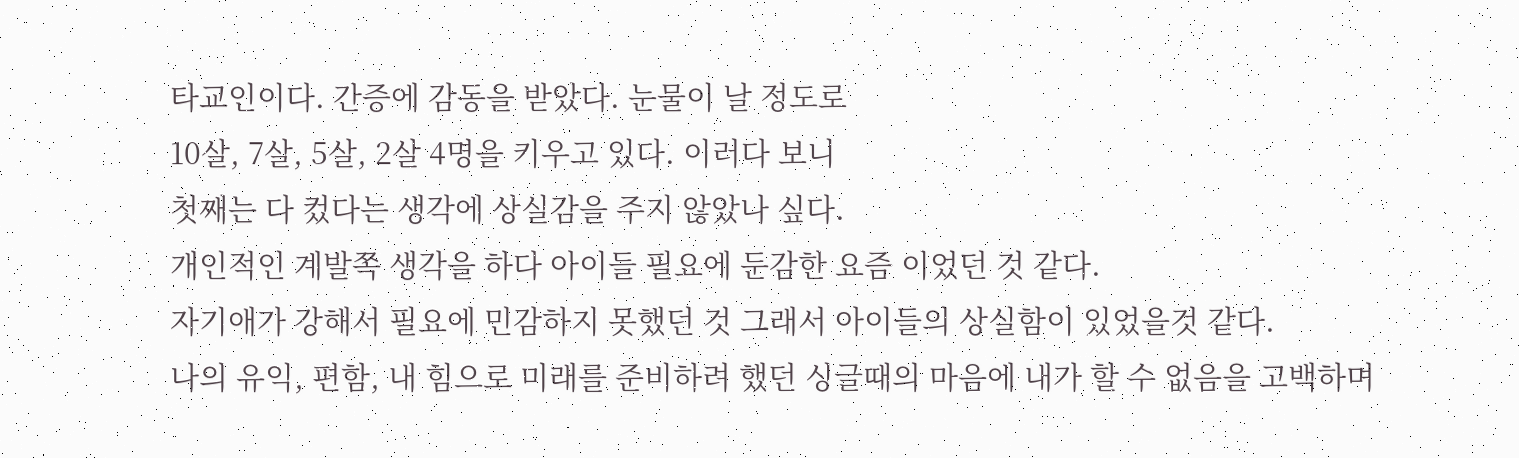타교인이다. 간증에 감동을 받았다. 눈물이 날 정도로
10살, 7살, 5살, 2살 4명을 키우고 있다. 이러다 보니
첫째는 다 컸다는 생각에 상실감을 주지 않았나 싶다.
개인적인 계발쪽 생각을 하다 아이들 필요에 둔감한 요즘 이었던 것 같다.
자기애가 강해서 필요에 민감하지 못했던 것 그래서 아이들의 상실함이 있었을것 같다.
나의 유익, 편함, 내 힘으로 미래를 준비하려 했던 싱글때의 마음에 내가 할 수 없음을 고백하며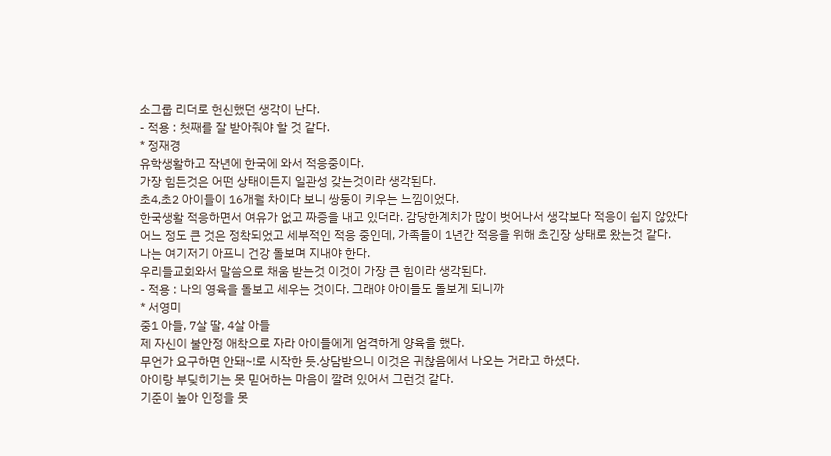소그룹 리더로 헌신했던 생각이 난다.
- 적용 : 첫째를 잘 받아줘야 할 것 같다.
* 정재경
유학생활하고 작년에 한국에 와서 적응중이다.
가장 힘든것은 어떤 상태이든지 일관성 갖는것이라 생각된다.
초4,초2 아이들이 16개월 차이다 보니 쌍둥이 키우는 느낌이었다.
한국생활 적응하면서 여유가 없고 짜증을 내고 있더라. 감당한계치가 많이 벗어나서 생각보다 적응이 쉽지 않았다
어느 정도 큰 것은 정착되었고 세부적인 적응 중인데, 가족들이 1년간 적응을 위해 초긴장 상태로 왔는것 같다.
나는 여기저기 아프니 건강 돌보며 지내야 한다.
우리들교회와서 말씀으로 채움 받는것 이것이 가장 큰 힘이라 생각된다.
- 적용 : 나의 영육을 돌보고 세우는 것이다. 그래야 아이들도 돌보게 되니까
* 서영미
중1 아들, 7살 딸, 4살 아들
제 자신이 불안정 애착으로 자라 아이들에게 엄격하게 양육을 했다.
무언가 요구하면 안돼~!로 시작한 듯.상담받으니 이것은 귀찮음에서 나오는 거라고 하셨다.
아이랑 부딪히기는 못 믿어하는 마음이 깔려 있어서 그런것 같다.
기준이 높아 인정을 못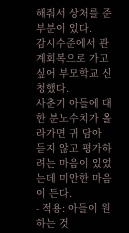해줘서 상처를 준 부분이 있다.
감시수준에서 관계회복으로 가고 싶어 부모학교 신청했다.
사춘기 아들에 대한 분노수치가 올라가면 귀 담아 듣지 않고 평가하려는 마음이 있었는데 미안한 마음이 든다.
- 적용: 아들이 원하는 것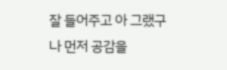잘 들어주고 아 그랬구나 먼저 공감을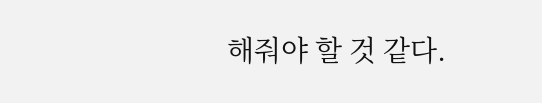해줘야 할 것 같다.